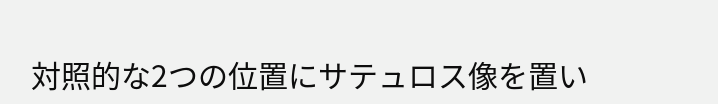対照的な2つの位置にサテュロス像を置い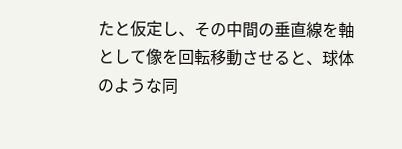たと仮定し、その中間の垂直線を軸として像を回転移動させると、球体のような同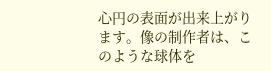心円の表面が出来上がります。像の制作者は、このような球体を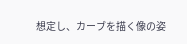想定し、カーブを描く像の姿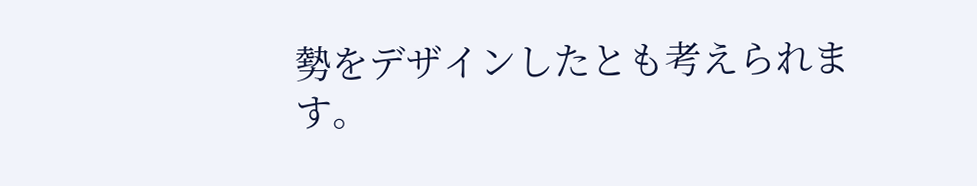勢をデザインしたとも考えられます。